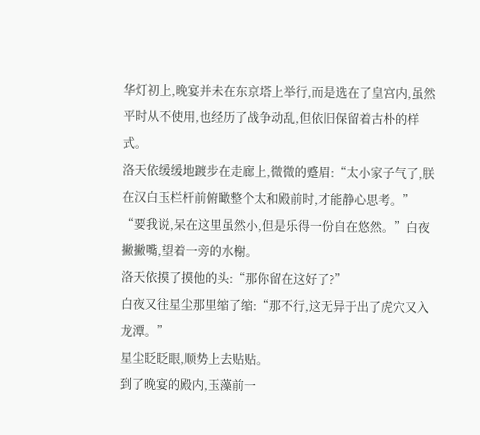华灯初上,晚宴并未在东京塔上举行,而是选在了皇宫内,虽然平时从不使用,也经历了战争动乱,但依旧保留着古朴的样式。
洛天依缓缓地踱步在走廊上,微微的蹙眉:“太小家子气了,朕在汉白玉栏杆前俯瞰整个太和殿前时,才能静心思考。”
“要我说,呆在这里虽然小,但是乐得一份自在悠然。”白夜撇撇嘴,望着一旁的水榭。
洛天依摸了摸他的头:“那你留在这好了?”
白夜又往星尘那里缩了缩:“那不行,这无异于出了虎穴又入龙潭。”
星尘眨眨眼,顺势上去贴贴。
到了晚宴的殿内,玉藻前一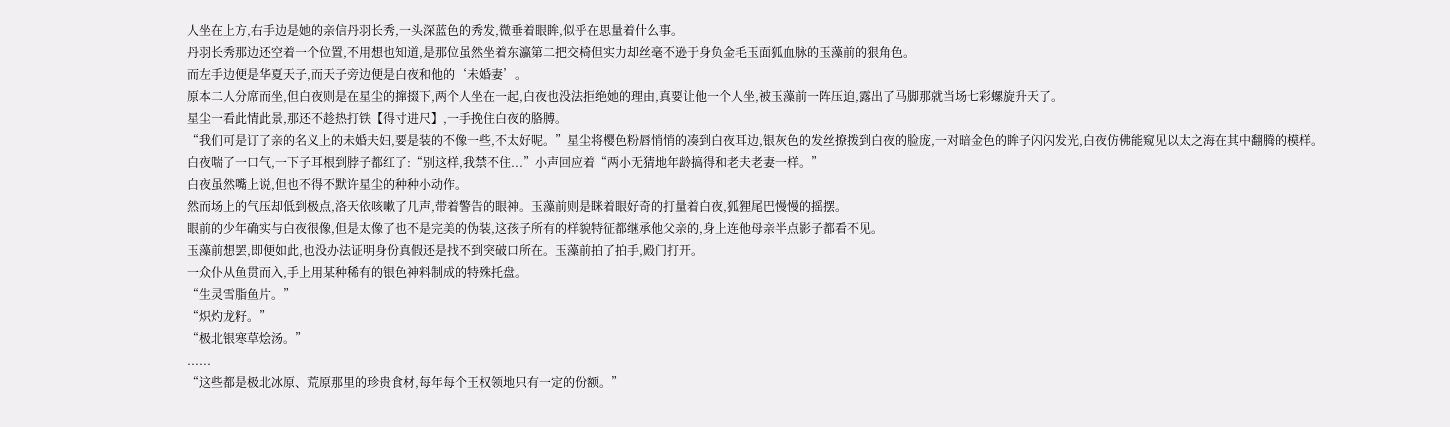人坐在上方,右手边是她的亲信丹羽长秀,一头深蓝色的秀发,微垂着眼眸,似乎在思量着什么事。
丹羽长秀那边还空着一个位置,不用想也知道,是那位虽然坐着东瀛第二把交椅但实力却丝毫不逊于身负金毛玉面狐血脉的玉藻前的狠角色。
而左手边便是华夏天子,而天子旁边便是白夜和他的‘未婚妻’。
原本二人分席而坐,但白夜则是在星尘的撺掇下,两个人坐在一起,白夜也没法拒绝她的理由,真要让他一个人坐,被玉藻前一阵压迫,露出了马脚那就当场七彩螺旋升天了。
星尘一看此情此景,那还不趁热打铁【得寸进尺】,一手挽住白夜的胳膊。
“我们可是订了亲的名义上的未婚夫妇,要是装的不像一些,不太好呢。”星尘将樱色粉唇悄悄的凑到白夜耳边,银灰色的发丝撩拨到白夜的脸庞,一对暗金色的眸子闪闪发光,白夜仿佛能窥见以太之海在其中翻腾的模样。
白夜喘了一口气,一下子耳根到脖子都红了:“别这样,我禁不住...”小声回应着“两小无猜地年龄搞得和老夫老妻一样。”
白夜虽然嘴上说,但也不得不默许星尘的种种小动作。
然而场上的气压却低到极点,洛天依咳嗽了几声,带着警告的眼神。玉藻前则是眯着眼好奇的打量着白夜,狐狸尾巴慢慢的摇摆。
眼前的少年确实与白夜很像,但是太像了也不是完美的伪装,这孩子所有的样貌特征都继承他父亲的,身上连他母亲半点影子都看不见。
玉藻前想罢,即便如此,也没办法证明身份真假还是找不到突破口所在。玉藻前拍了拍手,殿门打开。
一众仆从鱼贯而入,手上用某种稀有的银色神料制成的特殊托盘。
“生灵雪脂鱼片。”
“炽灼龙籽。”
“极北银寒草烩汤。”
......
“这些都是极北冰原、荒原那里的珍贵食材,每年每个王权领地只有一定的份额。”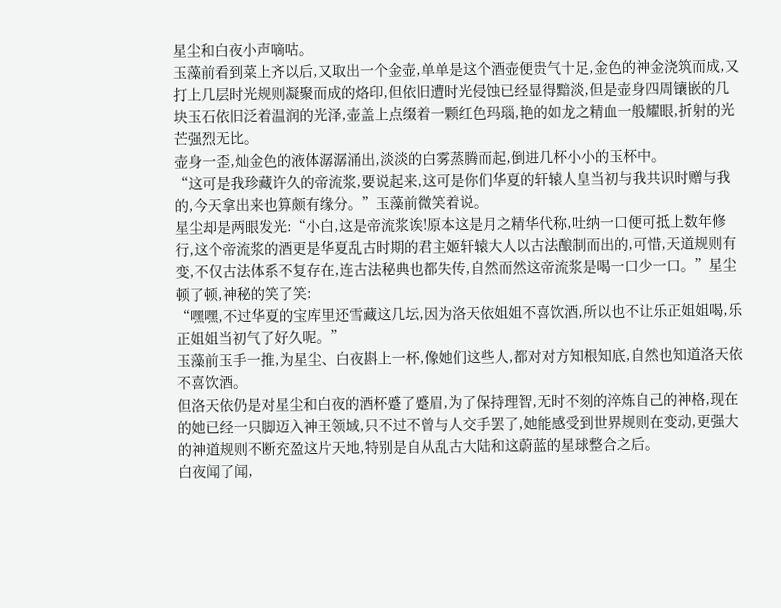星尘和白夜小声嘀咕。
玉藻前看到菜上齐以后,又取出一个金壶,单单是这个酒壶便贵气十足,金色的神金浇筑而成,又打上几层时光规则凝聚而成的烙印,但依旧遭时光侵蚀已经显得黯淡,但是壶身四周镶嵌的几块玉石依旧泛着温润的光泽,壶盖上点缀着一颗红色玛瑙,艳的如龙之精血一般耀眼,折射的光芒强烈无比。
壶身一歪,灿金色的液体潺潺涌出,淡淡的白雾蒸腾而起,倒进几杯小小的玉杯中。
“这可是我珍藏许久的帝流浆,要说起来,这可是你们华夏的轩辕人皇当初与我共识时赠与我的,今天拿出来也算颇有缘分。”玉藻前微笑着说。
星尘却是两眼发光:“小白,这是帝流浆诶!原本这是月之精华代称,吐纳一口便可抵上数年修行,这个帝流浆的酒更是华夏乱古时期的君主姬轩辕大人以古法酿制而出的,可惜,天道规则有变,不仅古法体系不复存在,连古法秘典也都失传,自然而然这帝流浆是喝一口少一口。”星尘顿了顿,神秘的笑了笑:
“嘿嘿,不过华夏的宝库里还雪藏这几坛,因为洛天依姐姐不喜饮酒,所以也不让乐正姐姐喝,乐正姐姐当初气了好久呢。”
玉藻前玉手一推,为星尘、白夜斟上一杯,像她们这些人,都对对方知根知底,自然也知道洛天依不喜饮酒。
但洛天依仍是对星尘和白夜的酒杯蹙了蹙眉,为了保持理智,无时不刻的淬炼自己的神格,现在的她已经一只脚迈入神王领域,只不过不曾与人交手罢了,她能感受到世界规则在变动,更强大的神道规则不断充盈这片天地,特别是自从乱古大陆和这蔚蓝的星球整合之后。
白夜闻了闻,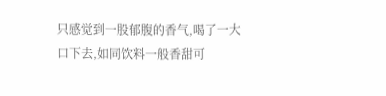只感觉到一股郁腹的香气,喝了一大口下去,如同饮料一般香甜可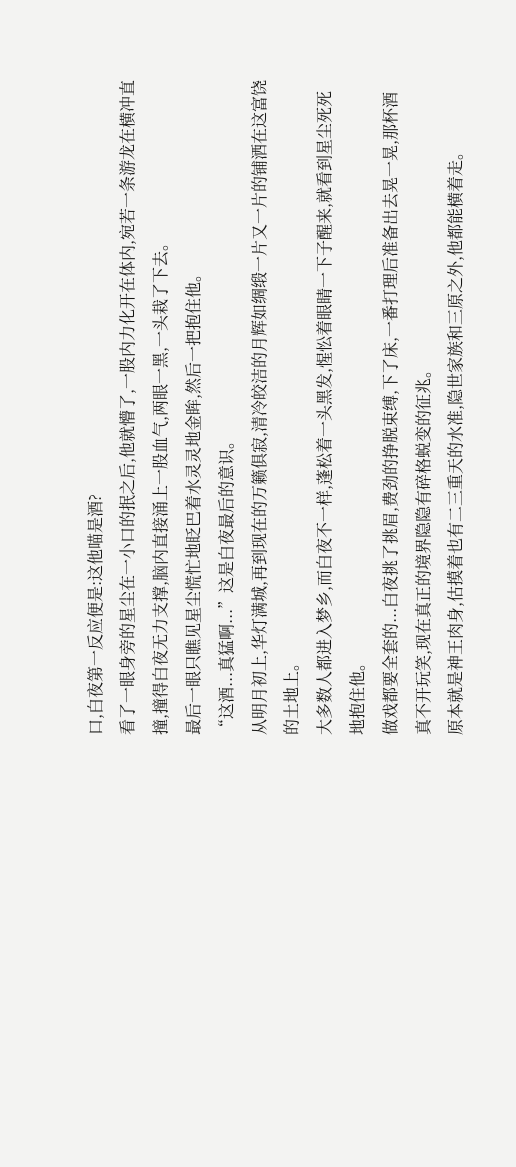口,白夜第一反应便是:这他喵是酒?
看了一眼身旁的星尘在一小口的抿之后,他就懵了,一股内力化开在体内,宛若一条游龙在横冲直撞,撞得白夜无力支撑,脑内直接涌上一股血气,两眼一黑,一头栽了下去。
最后一眼只瞧见星尘慌忙地眨巴着水灵灵地金眸,然后一把抱住他。
“这酒...真猛啊...”这是白夜最后的意识。
从明月初上,华灯满城,再到现在的万籁俱寂,清冷皎洁的月辉如绸缎一片又一片的铺洒在这富饶的土地上。
大多数人都进入梦乡,而白夜不一样,蓬松着一头黑发,惺忪着眼睛一下子醒来,就看到星尘死死地抱住他。
做戏都要全套的...白夜挑了挑眉,费劲的挣脱束缚,下了床,一番打理后准备出去晃一晃,那杯酒真不开玩笑,现在真正的境界隐隐有碎格蜕变的征兆。
原本就是神王肉身,估摸着也有二三重天的水准,隐世家族和三原之外,他都能横着走。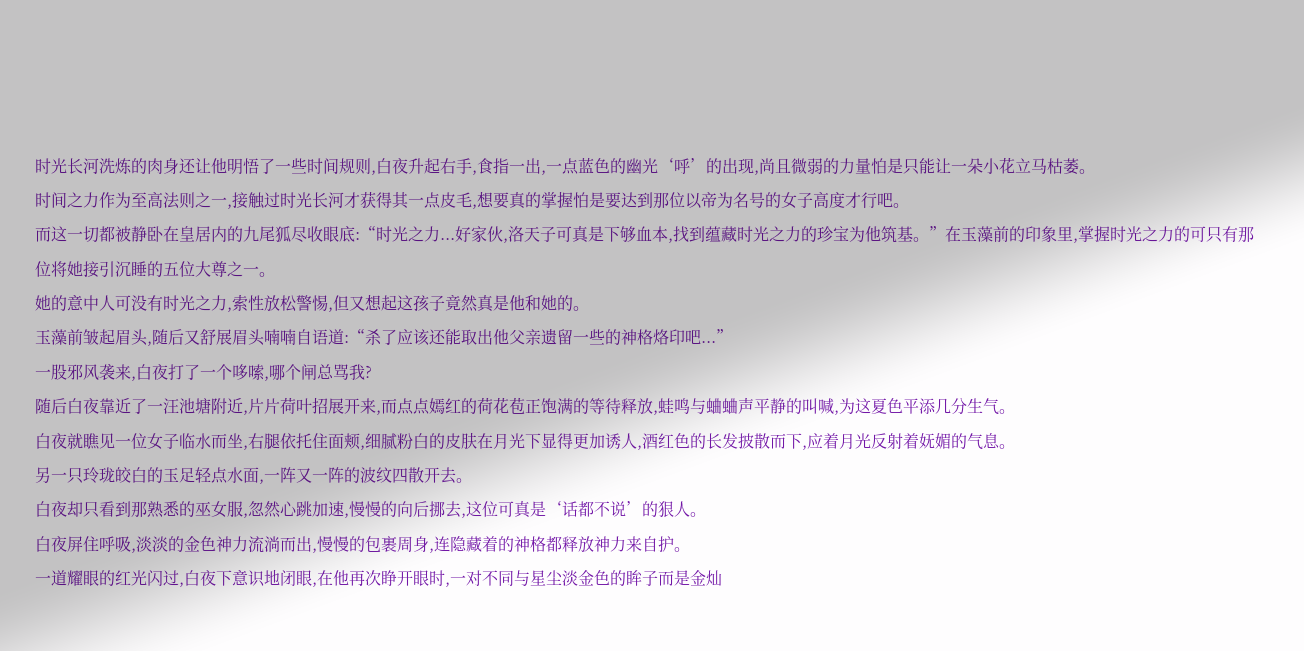时光长河洗炼的肉身还让他明悟了一些时间规则,白夜升起右手,食指一出,一点蓝色的幽光‘呼’的出现,尚且微弱的力量怕是只能让一朵小花立马枯萎。
时间之力作为至高法则之一,接触过时光长河才获得其一点皮毛,想要真的掌握怕是要达到那位以帝为名号的女子高度才行吧。
而这一切都被静卧在皇居内的九尾狐尽收眼底:“时光之力...好家伙,洛天子可真是下够血本,找到蕴藏时光之力的珍宝为他筑基。”在玉藻前的印象里,掌握时光之力的可只有那位将她接引沉睡的五位大尊之一。
她的意中人可没有时光之力,索性放松警惕,但又想起这孩子竟然真是他和她的。
玉藻前皱起眉头,随后又舒展眉头喃喃自语道:“杀了应该还能取出他父亲遗留一些的神格烙印吧...”
一股邪风袭来,白夜打了一个哆嗦,哪个闸总骂我?
随后白夜靠近了一汪池塘附近,片片荷叶招展开来,而点点嫣红的荷花苞正饱满的等待释放,蛙鸣与蛐蛐声平静的叫喊,为这夏色平添几分生气。
白夜就瞧见一位女子临水而坐,右腿依托住面颊,细腻粉白的皮肤在月光下显得更加诱人,酒红色的长发披散而下,应着月光反射着妩媚的气息。
另一只玲珑皎白的玉足轻点水面,一阵又一阵的波纹四散开去。
白夜却只看到那熟悉的巫女服,忽然心跳加速,慢慢的向后挪去,这位可真是‘话都不说’的狠人。
白夜屏住呼吸,淡淡的金色神力流淌而出,慢慢的包裹周身,连隐藏着的神格都释放神力来自护。
一道耀眼的红光闪过,白夜下意识地闭眼,在他再次睁开眼时,一对不同与星尘淡金色的眸子而是金灿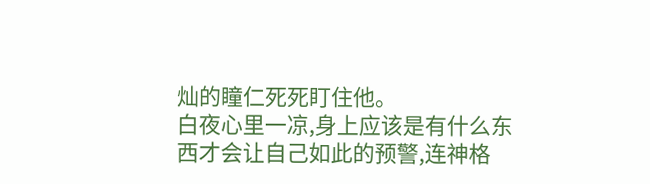灿的瞳仁死死盯住他。
白夜心里一凉,身上应该是有什么东西才会让自己如此的预警,连神格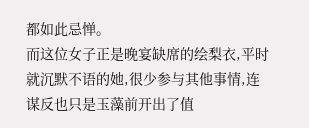都如此忌惮。
而这位女子正是晚宴缺席的绘梨衣,平时就沉默不语的她,很少参与其他事情,连谋反也只是玉藻前开出了值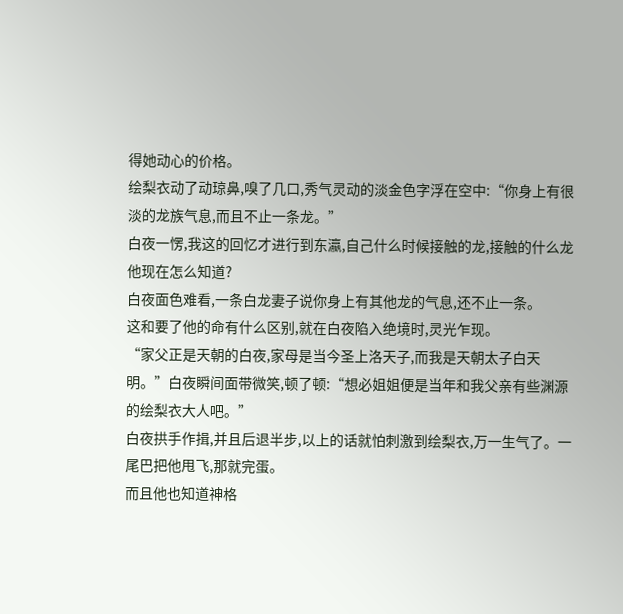得她动心的价格。
绘梨衣动了动琼鼻,嗅了几口,秀气灵动的淡金色字浮在空中:“你身上有很淡的龙族气息,而且不止一条龙。”
白夜一愣,我这的回忆才进行到东瀛,自己什么时候接触的龙,接触的什么龙他现在怎么知道?
白夜面色难看,一条白龙妻子说你身上有其他龙的气息,还不止一条。
这和要了他的命有什么区别,就在白夜陷入绝境时,灵光乍现。
“家父正是天朝的白夜,家母是当今圣上洛天子,而我是天朝太子白天明。”白夜瞬间面带微笑,顿了顿:“想必姐姐便是当年和我父亲有些渊源的绘梨衣大人吧。”
白夜拱手作揖,并且后退半步,以上的话就怕刺激到绘梨衣,万一生气了。一尾巴把他甩飞,那就完蛋。
而且他也知道神格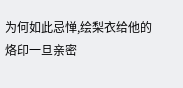为何如此忌惮,绘梨衣给他的烙印一旦亲密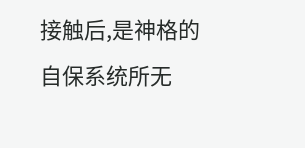接触后,是神格的自保系统所无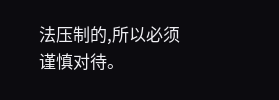法压制的,所以必须谨慎对待。